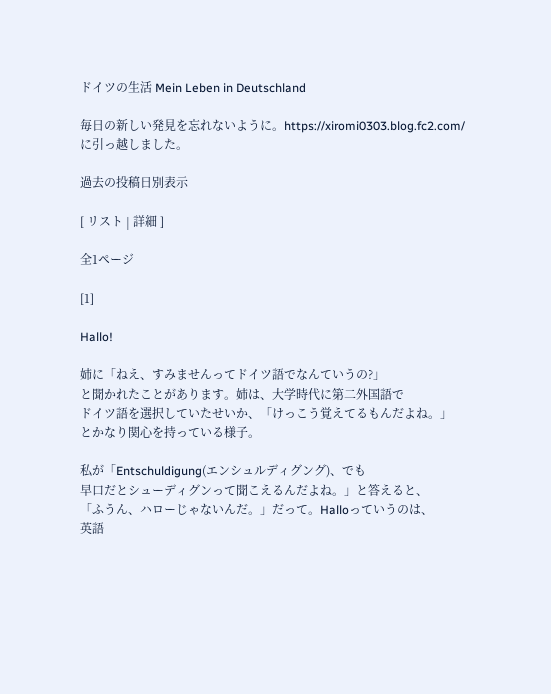ドイツの生活 Mein Leben in Deutschland

毎日の新しい発見を忘れないように。https://xiromi0303.blog.fc2.com/ に引っ越しました。

過去の投稿日別表示

[ リスト | 詳細 ]

全1ページ

[1]

Hallo!

姉に「ねえ、すみませんってドイツ語でなんていうの?」
と聞かれたことがあります。姉は、大学時代に第二外国語で
ドイツ語を選択していたせいか、「けっこう覚えてるもんだよね。」
とかなり関心を持っている様子。

私が「Entschuldigung(エンシュルディグング)、でも
早口だとシューディグンって聞こえるんだよね。」と答えると、
「ふうん、ハローじゃないんだ。」だって。Halloっていうのは、
英語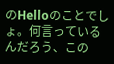のHelloのことでしょ。何言っているんだろう、この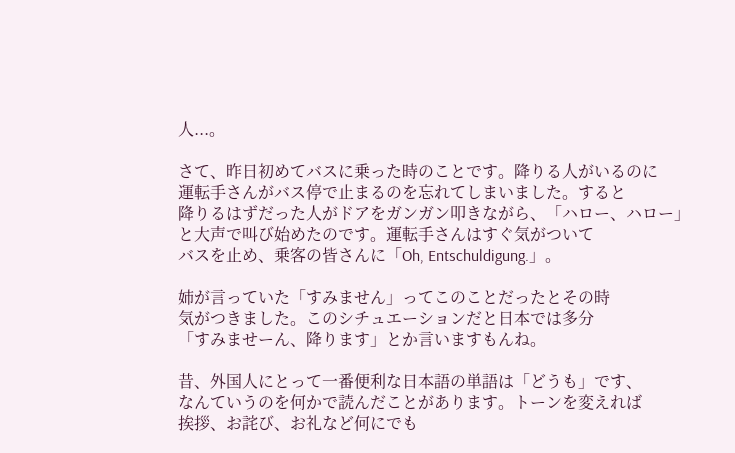人...。

さて、昨日初めてバスに乗った時のことです。降りる人がいるのに
運転手さんがバス停で止まるのを忘れてしまいました。すると
降りるはずだった人がドアをガンガン叩きながら、「ハロー、ハロー」
と大声で叫び始めたのです。運転手さんはすぐ気がついて
バスを止め、乗客の皆さんに「Oh, Entschuldigung.」。

姉が言っていた「すみません」ってこのことだったとその時
気がつきました。このシチュエーションだと日本では多分
「すみませーん、降ります」とか言いますもんね。

昔、外国人にとって一番便利な日本語の単語は「どうも」です、
なんていうのを何かで読んだことがあります。トーンを変えれば
挨拶、お詫び、お礼など何にでも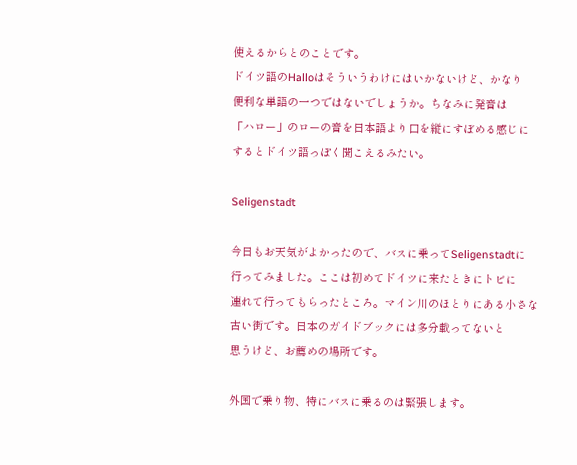使えるからとのことです。
ドイツ語のHalloはそういうわけにはいかないけど、かなり
便利な単語の一つではないでしょうか。ちなみに発音は
「ハロー」のローの音を日本語より口を縦にすぼめる感じに
するとドイツ語っぽく聞こえるみたい。

Seligenstadt

今日もお天気がよかったので、バスに乗ってSeligenstadtに
行ってみました。ここは初めてドイツに来たときにトビに
連れて行ってもらったところ。マイン川のほとりにある小さな
古い街です。日本のガイドブックには多分載ってないと
思うけど、お薦めの場所です。

外国で乗り物、特にバスに乗るのは緊張します。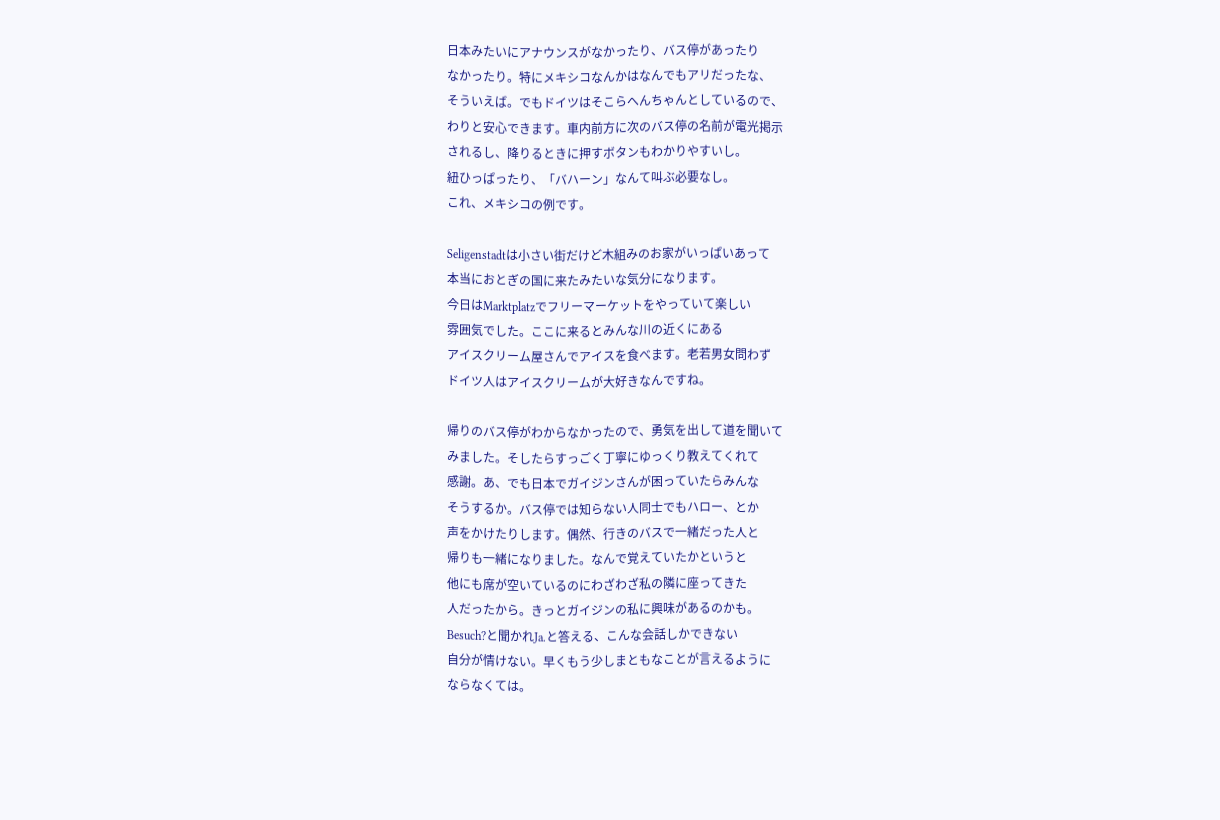日本みたいにアナウンスがなかったり、バス停があったり
なかったり。特にメキシコなんかはなんでもアリだったな、
そういえば。でもドイツはそこらへんちゃんとしているので、
わりと安心できます。車内前方に次のバス停の名前が電光掲示
されるし、降りるときに押すボタンもわかりやすいし。
紐ひっぱったり、「バハーン」なんて叫ぶ必要なし。
これ、メキシコの例です。

Seligenstadtは小さい街だけど木組みのお家がいっぱいあって
本当におとぎの国に来たみたいな気分になります。
今日はMarktplatzでフリーマーケットをやっていて楽しい
雰囲気でした。ここに来るとみんな川の近くにある
アイスクリーム屋さんでアイスを食べます。老若男女問わず
ドイツ人はアイスクリームが大好きなんですね。

帰りのバス停がわからなかったので、勇気を出して道を聞いて
みました。そしたらすっごく丁寧にゆっくり教えてくれて
感謝。あ、でも日本でガイジンさんが困っていたらみんな
そうするか。バス停では知らない人同士でもハロー、とか
声をかけたりします。偶然、行きのバスで一緒だった人と
帰りも一緒になりました。なんで覚えていたかというと
他にも席が空いているのにわざわざ私の隣に座ってきた
人だったから。きっとガイジンの私に興味があるのかも。
Besuch?と聞かれJa.と答える、こんな会話しかできない
自分が情けない。早くもう少しまともなことが言えるように
ならなくては。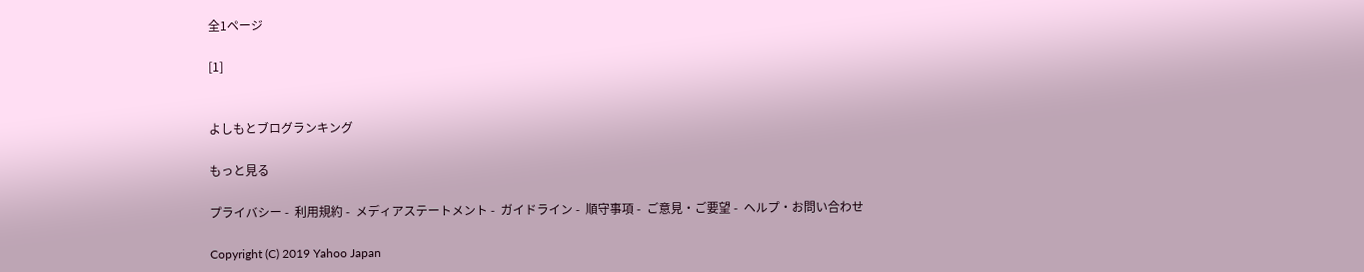全1ページ

[1]


よしもとブログランキング

もっと見る

プライバシー -  利用規約 -  メディアステートメント -  ガイドライン -  順守事項 -  ご意見・ご要望 -  ヘルプ・お問い合わせ

Copyright (C) 2019 Yahoo Japan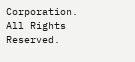Corporation. All Rights Reserved.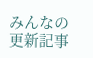みんなの更新記事